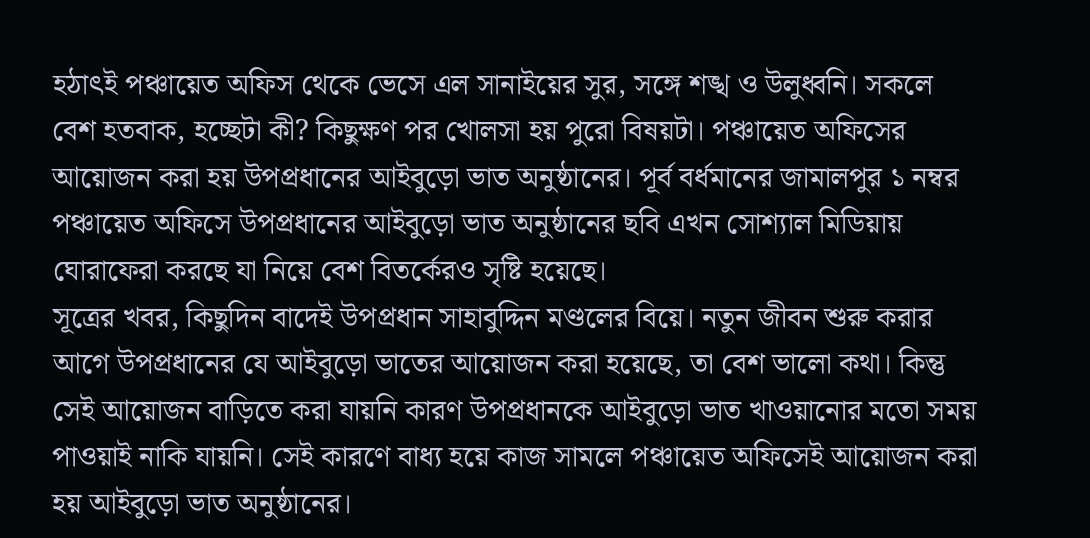হঠাৎই পঞ্চায়েত অফিস থেকে ভেসে এল সানাইয়ের সুর, সঙ্গে শঙ্খ ও উলুধ্বনি। সকলে বেশ হতবাক, হচ্ছেটা কী? কিছুক্ষণ পর খোলসা হয় পুরো বিষয়টা। পঞ্চায়েত অফিসের আয়োজন করা হয় উপপ্রধানের আইবুড়ো ভাত অনুষ্ঠানের। পূর্ব বর্ধমানের জামালপুর ১ নম্বর পঞ্চায়েত অফিসে উপপ্রধানের আইবুড়ো ভাত অনুষ্ঠানের ছবি এখন সোশ্যাল মিডিয়ায় ঘোরাফেরা করছে যা নিয়ে বেশ বিতর্কেরও সৃষ্টি হয়েছে।
সূত্রের খবর, কিছুদিন বাদেই উপপ্রধান সাহাবুদ্দিন মণ্ডলের বিয়ে। নতুন জীবন শুরু করার আগে উপপ্রধানের যে আইবুড়ো ভাতের আয়োজন করা হয়েছে, তা বেশ ভালো কথা। কিন্তু সেই আয়োজন বাড়িতে করা যায়নি কারণ উপপ্রধানকে আইবুড়ো ভাত খাওয়ানোর মতো সময় পাওয়াই নাকি যায়নি। সেই কারণে বাধ্য হয়ে কাজ সামলে পঞ্চায়েত অফিসেই আয়োজন করা হয় আইবুড়ো ভাত অনুষ্ঠানের।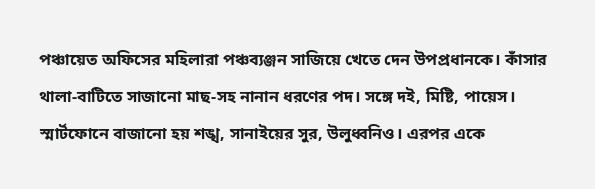পঞ্চায়েত অফিসের মহিলারা পঞ্চব্যঞ্জন সাজিয়ে খেতে দেন উপপ্রধানকে। কাঁসার থালা-বাটিতে সাজানো মাছ-সহ নানান ধরণের পদ। সঙ্গে দই, মিষ্টি, পায়েস। স্মার্টফোনে বাজানো হয় শঙ্খ, সানাইয়ের সুর, উলুধ্বনিও। এরপর একে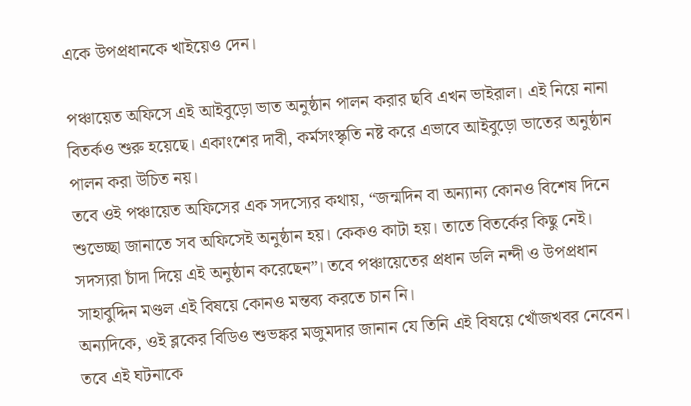একে উপপ্রধানকে খাইয়েও দেন।

পঞ্চায়েত অফিসে এই আইবুড়ো ভাত অনুষ্ঠান পালন করার ছবি এখন ভাইরাল। এই নিয়ে নানা বিতর্কও শুরু হয়েছে। একাংশের দাবী, কর্মসংস্কৃতি নষ্ট করে এভাবে আইবুড়ো ভাতের অনুষ্ঠান পালন করা উচিত নয়।
তবে ওই পঞ্চায়েত অফিসের এক সদস্যের কথায়, “জন্মদিন বা অন্যান্য কোনও বিশেষ দিনে শুভেচ্ছা জানাতে সব অফিসেই অনুষ্ঠান হয়। কেকও কাটা হয়। তাতে বিতর্কের কিছু নেই। সদস্যরা চাঁদা দিয়ে এই অনুষ্ঠান করেছেন”। তবে পঞ্চায়েতের প্রধান ডলি নন্দী ও উপপ্রধান সাহাবুদ্দিন মণ্ডল এই বিষয়ে কোনও মন্তব্য করতে চান নি।
অন্যদিকে, ওই ব্লকের বিডিও শুভঙ্কর মজুমদার জানান যে তিনি এই বিষয়ে খোঁজখবর নেবেন। তবে এই ঘটনাকে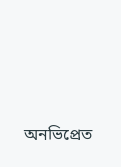অনভিপ্রেত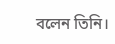বলেন তিনি।